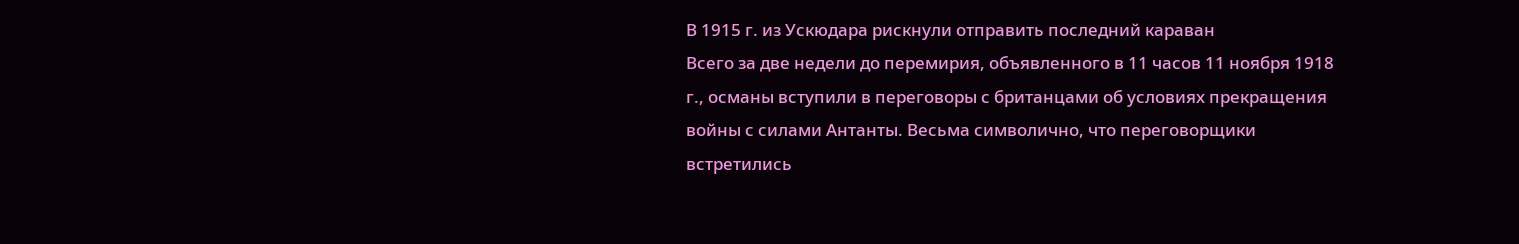В 1915 г. из Ускюдара рискнули отправить последний караван
Всего за две недели до перемирия, объявленного в 11 часов 11 ноября 1918 г., османы вступили в переговоры с британцами об условиях прекращения войны с силами Антанты. Весьма символично, что переговорщики встретились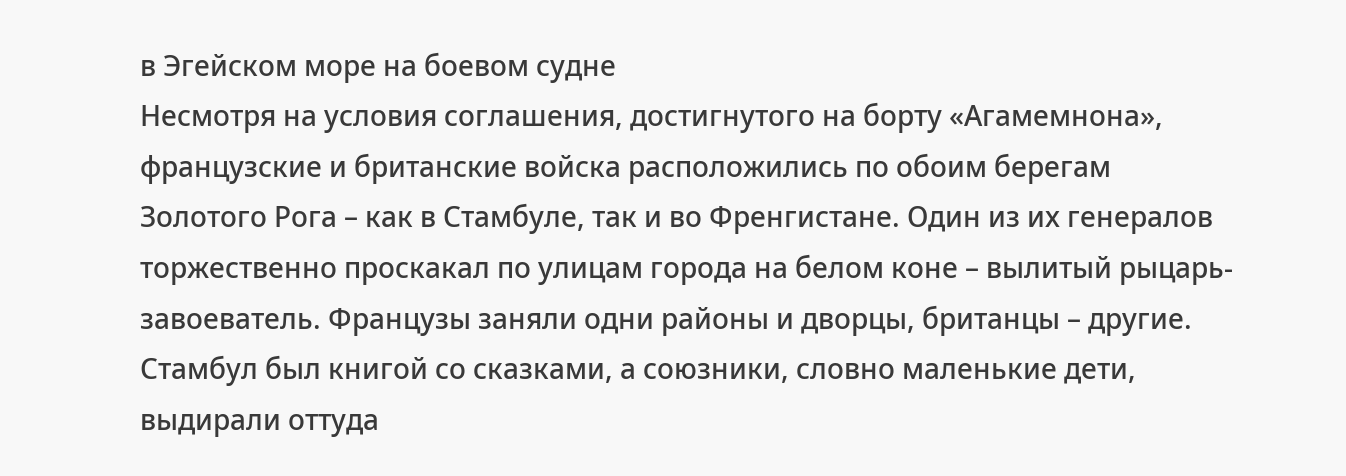в Эгейском море на боевом судне
Несмотря на условия соглашения, достигнутого на борту «Агамемнона», французские и британские войска расположились по обоим берегам Золотого Рога – как в Стамбуле, так и во Френгистане. Один из их генералов торжественно проскакал по улицам города на белом коне – вылитый рыцарь-завоеватель. Французы заняли одни районы и дворцы, британцы – другие. Стамбул был книгой со сказками, а союзники, словно маленькие дети, выдирали оттуда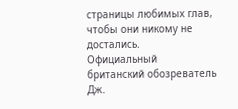страницы любимых глав, чтобы они никому не достались.
Официальный британский обозреватель Дж.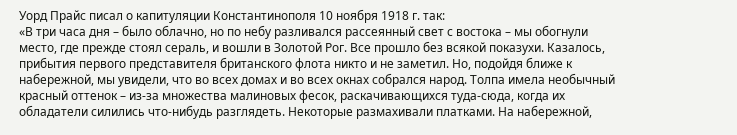Уорд Прайс писал о капитуляции Константинополя 10 ноября 1918 г. так:
«В три часа дня – было облачно, но по небу разливался рассеянный свет с востока – мы обогнули место, где прежде стоял сераль, и вошли в Золотой Рог. Все прошло без всякой показухи. Казалось, прибытия первого представителя британского флота никто и не заметил. Но, подойдя ближе к набережной, мы увидели, что во всех домах и во всех окнах собрался народ. Толпа имела необычный красный оттенок – из-за множества малиновых фесок, раскачивающихся туда-сюда, когда их обладатели силились что-нибудь разглядеть. Некоторые размахивали платками. На набережной,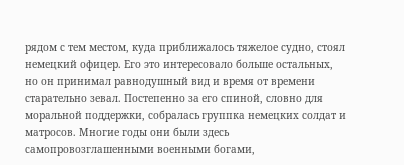рядом с тем местом, куда приближалось тяжелое судно, стоял немецкий офицер. Его это интересовало больше остальных, но он принимал равнодушный вид и время от времени старательно зевал. Постепенно за его спиной, словно для моральной поддержки, собралась группка немецких солдат и матросов. Многие годы они были здесь самопровозглашенными военными богами,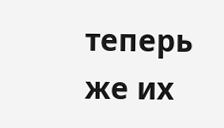теперь же их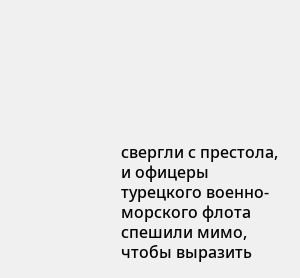свергли с престола, и офицеры турецкого военно-морского флота спешили мимо, чтобы выразить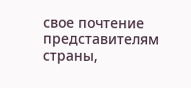свое почтение представителям страны,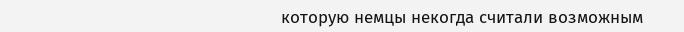которую немцы некогда считали возможным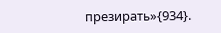презирать»{934}.